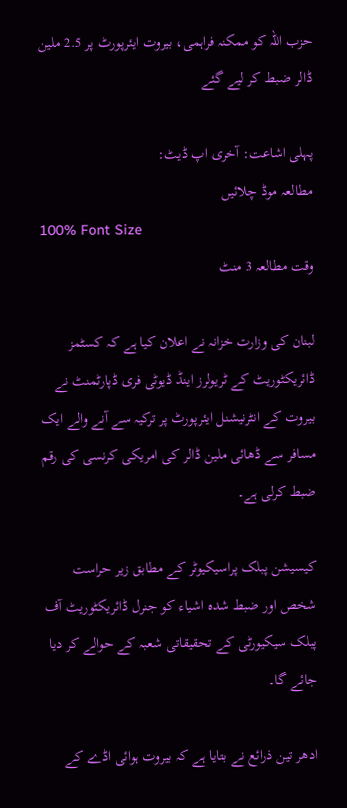حزب اللہ کو ممکنہ فراہمی، بیروت ایئرپورٹ پر 2.5 ملین ڈالر ضبط کر لیے گئے

پہلی اشاعت: آخری اپ ڈیٹ:
مطالعہ موڈ چلائیں
100% Font Size
وقت مطالعہ 3 منٹ

لبنان کی وزارت خزانہ نے اعلان کیا ہے کہ کسٹمز ڈائریکٹوریٹ کے ٹریولرز اینڈ ڈیوٹی فری ڈپارٹمنٹ نے بیروت کے انٹرنیشنل ایئرپورٹ پر ترکیہ سے آنے والے ایک مسافر سے ڈھائی ملین ڈالر کی امریکی کرنسی کی رقم ضبط کرلی ہے۔

کیسیشن پبلک پراسیکیوٹر کے مطابق زیر حراست شخص اور ضبط شدہ اشیاء کو جنرل ڈائریکٹوریٹ آف پبلک سیکیورٹی کے تحقیقاتی شعبہ کے حوالے کر دیا جائے گا۔

ادھر تین ذرائع نے بتایا ہے کہ بیروت ہوائی اڈے کے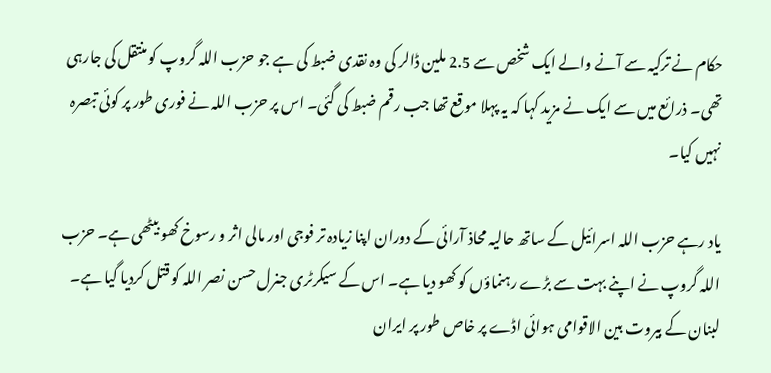حکام نے ترکیہ سے آنے والے ایک شخص سے 2.5 ملین ڈالر کی وہ نقدی ضبط کی ہے جو حزب اللہ گروپ کو منتقل کی جارہی تھی۔ ذرائع میں سے ایک نے مزید کہا کہ یہ پہلا موقع تھا جب رقم ضبط کی گئی۔ اس پر حزب اللہ نے فوری طور پر کوئی تبصرہ نہیں کیا۔

یاد رہے حزب اللہ اسرائیل کے ساتھ حالیہ محاذ آرائی کے دوران اپنا زیادہ تر فوجی اور مالی اثر و رسوخ کھو بیٹھی ہے۔ حزب اللہ گروپ نے اپنے بہت سے بڑے رہنماؤں کو کھو دیا ہے۔ اس کے سیکرٹری جنرل حسن نصر اللہ کو قتل کردیا گیا ہے۔ لبنان کے بیروت بین الاقوامی ہوائی اڈے پر خاص طور پر ایران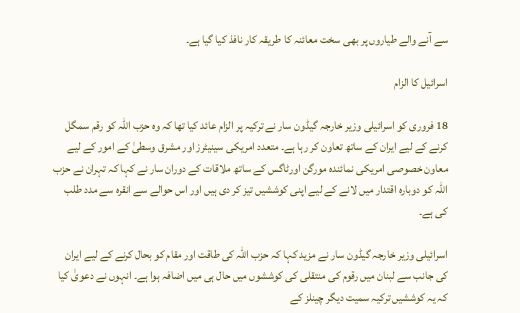سے آنے والے طیاروں پر بھی سخت معائنہ کا طریقہ کار نافذ کیا گیا ہے۔

اسرائیل کا الزام

18 فروری کو اسرائیلی وزیر خارجہ گیڈون سار نے ترکیہ پر الزام عائد کیا تھا کہ وہ حزب اللہ کو رقم سمگل کرنے کے لیے ایران کے ساتھ تعاون کر رہا ہے۔ متعدد امریکی سینیٹرز اور مشرق وسطیٰ کے امور کے لیے معاون خصوصی امریکی نمائندہ مورگن اورٹاگس کے ساتھ ملاقات کے دوران سار نے کہا کہ تہران نے حزب اللہ کو دوبارہ اقتدار میں لانے کے لیے اپنی کوششیں تیز کر دی ہیں اور اس حوالے سے انقرہ سے مدد طلب کی ہے۔

اسرائیلی وزیر خارجہ گیڈون سار نے مزید کہا کہ حزب اللہ کی طاقت اور مقام کو بحال کرنے کے لیے ایران کی جانب سے لبنان میں رقوم کی منتقلی کی کوششوں میں حال ہی میں اضافہ ہوا ہے۔ انہوں نے دعویٰ کیا کہ یہ کوششیں ترکیہ سمیت دیگر چینلز کے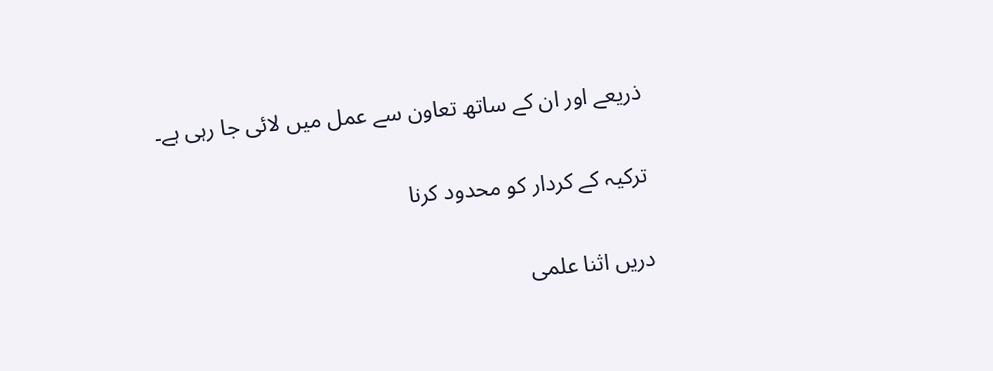ذریعے اور ان کے ساتھ تعاون سے عمل میں لائی جا رہی ہے۔

ترکیہ کے کردار کو محدود کرنا

دریں اثنا علمی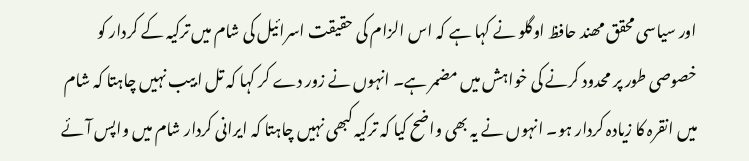اور سیاسی محقق مھند حافظ اوگلو نے کہا ہے کہ اس الزام کی حقیقت اسرائیل کی شام میں ترکیہ کے کردار کو خصوصی طور پر محدود کرنے کی خواہش میں مضمر ہے۔ انہوں نے زور دے کر کہا کہ تل ابیب نہیں چاہتا کہ شام میں انقرہ کا زیادہ کردار ہو۔ انہوں نے یہ بھی واضح کیا کہ ترکیہ کبھی نہیں چاہتا کہ ایرانی کردار شام میں واپس آئے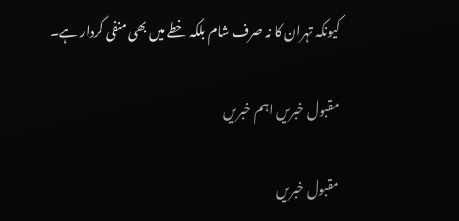کیونکہ تہران کا نہ صرف شام بلکہ خطے میں بھی منفی کردار ہے۔

مقبول خبریں اہم خبریں

مقبول خبریں